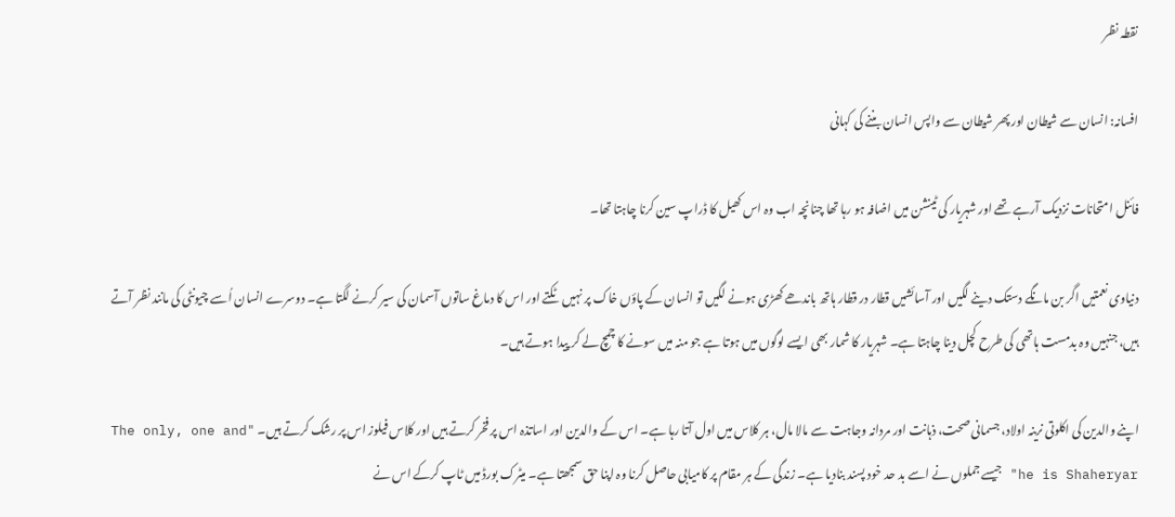نقطہ نظر

افسانہ: انسان سے شیطان اور پھر شیطان سے واپس انسان بننے کی کہانی

فائنل امتحانات نزدیک آرہے تھے اور شہریار کی ٹینشن میں اضافہ ہو رہا تھا چنانچہ اب وہ اس کھیل کا ڈراپ سین کرنا چاہتا تھا۔

دنیاوی نعمتیں اگر بن مانگے دستک دینے لگیں اور آسائشیں قطار در قطار ہاتھ باندھے کھڑی ہونے لگیں تو انسان کے پاؤں خاک پر نہیں ٹکتے اور اس کا دماغ ساتوں آسمان کی سیر کرنے لگتا ہے۔ دوسرے انسان اُسے چیونٹی کی مانند نظر آتے ہیں، جنہیں وہ بدمست ہاتھی کی طرح کچل دینا چاہتا ہے۔ شہریار کا شمار بھی ایسے لوگوں میں ہوتا ہے جو منہ میں سونے کا چمچ لے کر پیدا ہوتے ہیں۔

اپنے والدین کی اکلوتی نرینہ اولاد، جسمانی صحت، ذہانت اور مردانہ وجاہت سے مالا مال، ہر کلاس میں اول آتا رہا ہے۔ اس کے والدین اور اساتذہ اس پر فخر کرتے ہیں اور کلاس فیلوز اس پر رشک کرتے ہیں۔ "The only, one and he is Shaheryar" جیسے جملوں نے اسے بد حد خود پسند بنادیا ہے۔ زندگی کے ہر مقام پر کامیابی حاصل کرنا وہ اپنا حق سمجھتا ہے۔ میٹرک بورڈ میں ٹاپ کرکے اس نے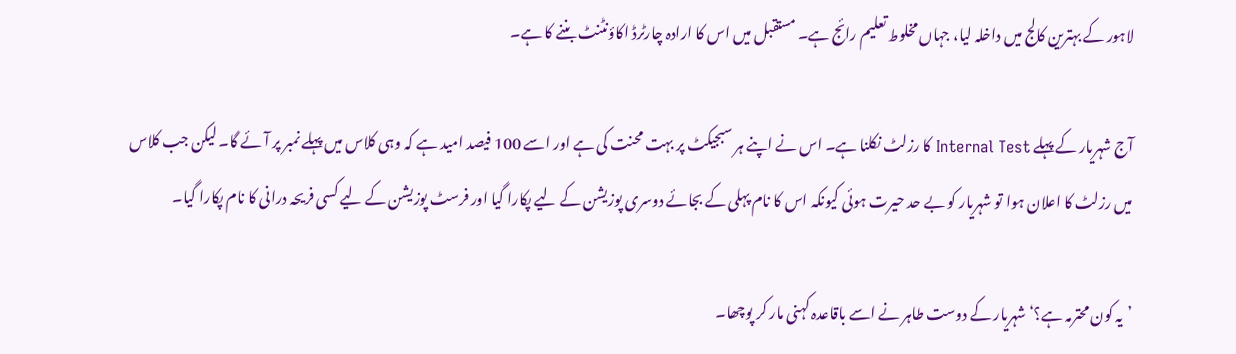لاہور کے بہترین کالج میں داخلہ لیا، جہاں مخلوط تعلیم رائج ہے۔ مستقبل میں اس کا ارادہ چارٹرڈ اکاؤنٹنٹ بننے کا ہے۔

آج شہریار کے پہلے Internal Test کا رزلٹ نکلنا ہے۔ اس نے اپنے ہر سبجیکٹ پر بہت محنت کی ہے اور اسے 100 فیصد امید ہے کہ وہی کلاس میں پہلے نمبر پر آئے گا۔ لیکن جب کلاس میں رزلٹ کا اعلان ہوا تو شہریار کو بے حد حیرت ہوئی کیونکہ اس کا نام پہلی کے بجائے دوسری پوزیشن کے لیے پکارا گیا اور فرسٹ پوزیشن کے لیے کسی فریحہ درانی کا نام پکارا گیا۔

’یہ کون محترمہ ہے؟‘ شہریار کے دوست طاہر نے اسے باقاعدہ کہنی مار کر پوچھا۔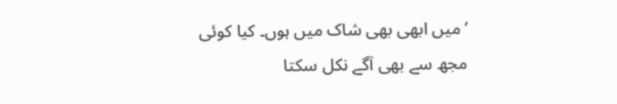’میں ابھی بھی شاک میں ہوں۔ کیا کوئی مجھ سے بھی آگے نکل سکتا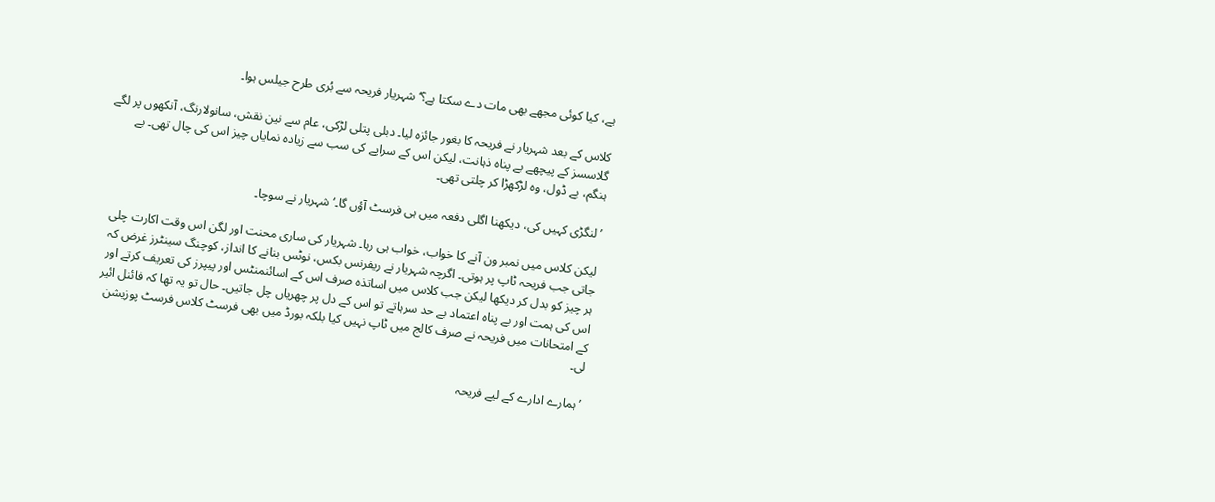ہے، کیا کوئی مجھے بھی مات دے سکتا ہے؟‘ شہریار فریحہ سے بُری طرح جیلس ہوا۔

کلاس کے بعد شہریار نے فریحہ کا بغور جائزہ لیا۔ دبلی پتلی لڑکی، عام سے نین نقش، سانولارنگ، آنکھوں پر لگے گلاسسز کے پیچھے بے پناہ ذہانت، لیکن اس کے سراپے کی سب سے زیادہ نمایاں چیز اس کی چال تھی۔ بے ہنگم، بے ڈول، وہ لڑکھڑا کر چلتی تھی۔

’لنگڑی کہیں کی، دیکھنا اگلی دفعہ میں ہی فرسٹ آؤں گا۔‘ شہریار نے سوچا۔

لیکن کلاس میں نمبر ون آنے کا خواب، خواب ہی رہا۔ شہریار کی ساری محنت اور لگن اس وقت اکارت چلی جاتی جب فریحہ ٹاپ پر ہوتی۔ اگرچہ شہریار نے ریفرنس بکس، نوٹس بنانے کا انداز، کوچنگ سینٹرز غرض کہ ہر چیز کو بدل کر دیکھا لیکن جب کلاس میں اساتذہ صرف اس کے اسائنمنٹس اور پیپرز کی تعریف کرتے اور اس کی ہمت اور بے پناہ اعتماد بے حد سرہاتے تو اس کے دل پر چھریاں چل جاتیں۔ حال تو یہ تھا کہ فائنل ائیر کے امتحانات میں فریحہ نے صرف کالج میں ٹاپ نہیں کیا بلکہ بورڈ میں بھی فرسٹ کلاس فرسٹ پوزیشن لی۔

’ہمارے ادارے کے لیے فریحہ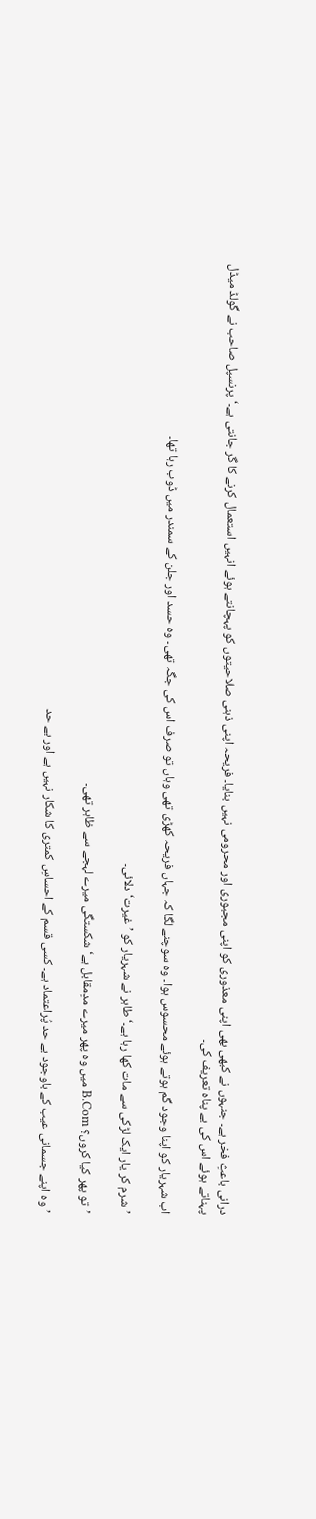درانی باعثِ فخر ہے۔ جنہوں نے کبھی بھی اپنی معذوری کو اپنی مجبوری اور محرومی نہیں بنایا۔ فریحہ اپنی ذہنی صلاحیتوں کو پہچانتے ہوئے انہیں استعمال کرنے کا گر جانتی ہے۔‘ پرنسپل صاحب نے گولڈ میڈل پہناتے ہوئے اس کی بے پناہ تعریف کی۔

اب شہریار کو اپنا وجود گم ہوتے ہوئے محسوس ہوا۔ وہ سوچنے لگا کہ جہاں فریحہ کھڑی تھی وہاں تو صرف اس کی جگہ تھی۔ وہ حسد اور جلن کے سمندر میں ڈوب رہا تھا۔

’شرم کر یار ایک لڑکی سے مات کھا رہا ہے۔‘ طاہر نے شہریار کو ’غیرت‘ دلائی۔

’تو پھر کیا کروں؟ B.Com میں وہ پھر میرے مدِمقابل ہے‘ شکستگی میرے لہجے سے ظاہر تھی۔

’وہ اپنے جسمانی عیب کے باوجود بے حد پُراعتماد ہے۔ کسی قسم کے احساسِ کمتری کا شکار نہیں ہے اور بے حد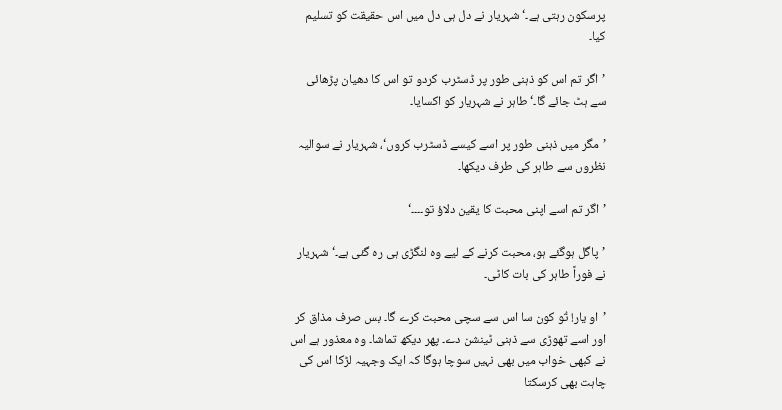پرسکون رہتی ہے۔‘ شہریار نے دل ہی دل میں اس حقیقت کو تسلیم کیا۔

’اگر تم اس کو ذہنی طور پر ڈسٹرب کردو تو اس کا دھیان پڑھائی سے ہٹ جائے گا۔‘ طاہر نے شہریار کو اکسایا۔

’مگر میں ذہنی طور پر اسے کیسے ڈسٹرب کروں‘، شہریار نے سوالیہ نظروں سے طاہر کی طرف دیکھا۔

’اگر تم اسے اپنی محبت کا یقین دلاؤ تو۔۔۔۔‘

’پاگل ہوگئے ہو، محبت کرنے کے لیے وہ لنگڑی ہی رہ گئی ہے۔‘ شہریار نے فوراً طاہر کی بات کاٹی۔

’او یار! تُو کون سا اس سے سچی محبت کرے گا۔ بس صرف مذاق کر اور اسے تھوڑی سے ذہنی ٹینشن دے۔ پھر دیکھ تماشا۔ وہ معذور ہے اس نے کبھی خواب میں بھی نہیں سوچا ہوگا کہ ایک وجہیہ لڑکا اس کی چاہت بھی کرسکتا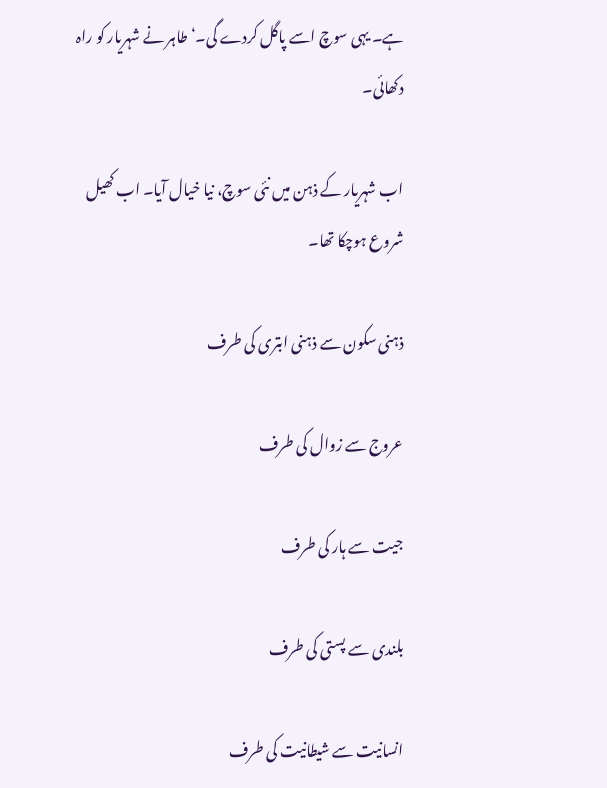ہے۔ یہی سوچ اسے پاگل کردے گی۔‘ طاہر نے شہریار کو راہ دکھائی۔

اب شہریار کے ذہن میں نئی سوچ، نیا خیال آیا۔ اب کھیل شروع ہوچکا تھا۔

ذہنی سکون سے ذہنی ابتری کی طرف

عروج سے زوال کی طرف

جیت سے ہار کی طرف

بلندی سے پستی کی طرف

انسانیت سے شیطانیت کی طرف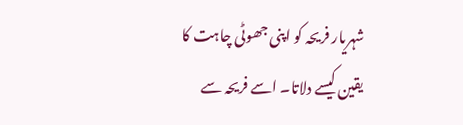شہریار فریحہ کو اپنی جھوٹی چاہت کا یقین کیسے دلاتا۔ اسے فریحہ سے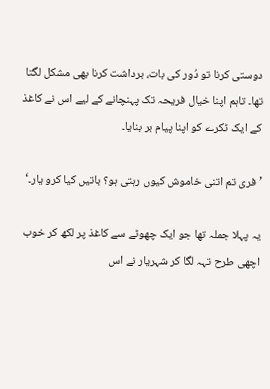دوستی کرنا تو دُور کی بات، برداشت کرنا بھی مشکل لگتا تھا۔ تاہم اپنا خیال فریحہ تک پہنچانے کے لیے اس نے کاغذ کے ایک ٹکرے کو اپنا پیام بر بنایا۔

’فری تم اتنی خاموش کیوں رہتی ہو؟ باتیں کیا کرو یار۔‘

یہ پہلا جملہ تھا جو ایک چھوٹے سے کاغذ پر لکھ کر خوب اچھی طرح تہہ لگا کر شہریار نے اس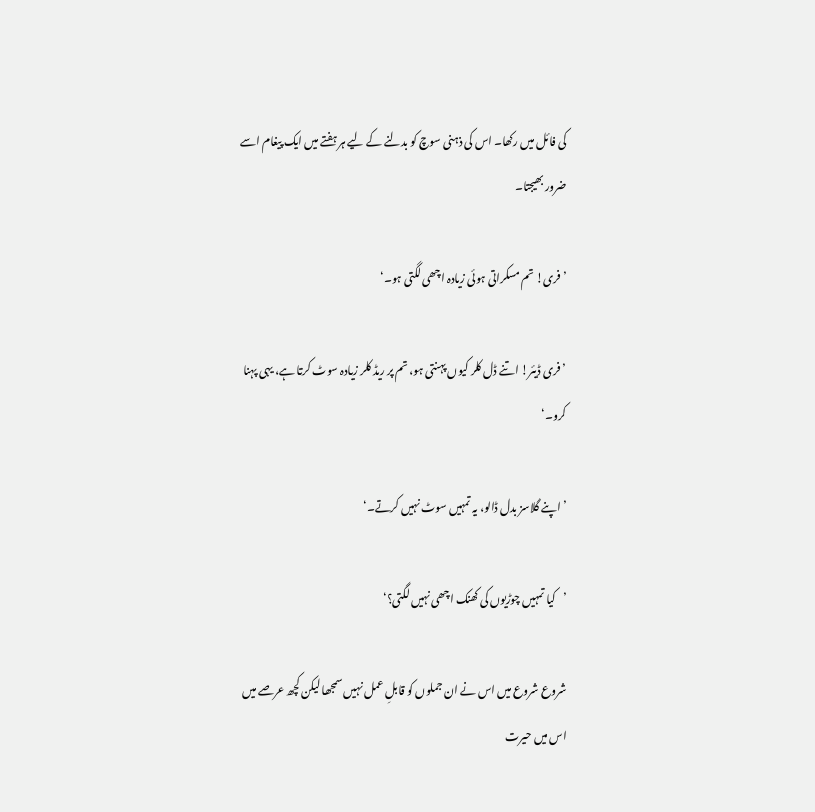کی فائل میں رکھا۔ اس کی ذہنی سوچ کو بدلنے کے لیے ہر ہفتے میں ایک پیغام اسے ضرور بھیجتا۔

’فری! تم مسکراتی ہوئی زیادہ اچھی لگتی ہو۔‘

’فری ڈیئر! اتنے ڈل کلر کیوں پہنتی ہو، تم پر ریڈ کلر زیادہ سوٹ کرتا ہے، یہی پہنا کرو۔‘

’اپنے گلاسز بدل ڈالو، یہ تمہیں سوٹ نہیں کرتے۔‘

’کیا تمہیں چوڑیوں کی کھنک اچھی نہیں لگتی؟‘

شروع شروع میں اس نے ان جملوں کو قابلِ عمل نہیں سمجھا لیکن کچھ عرصے میں اس میں حیرت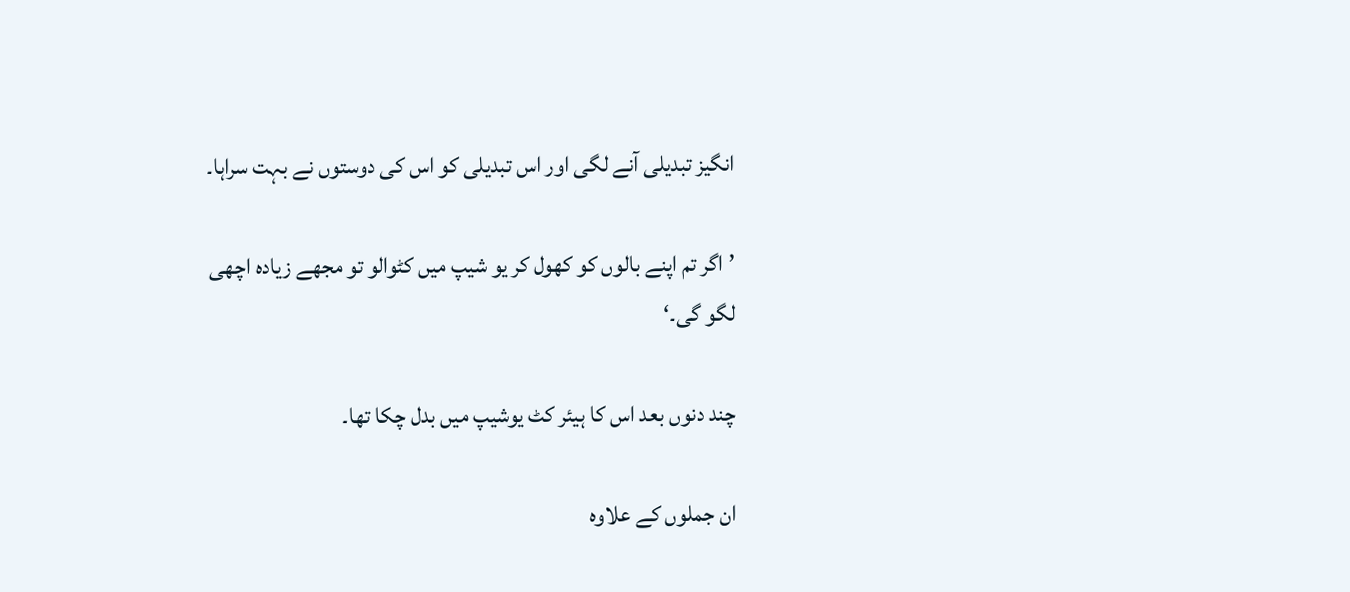انگیز تبدیلی آنے لگی اور اس تبدیلی کو اس کی دوستوں نے بہت سراہا۔

’اگر تم اپنے بالوں کو کھول کر یو شیپ میں کٹوالو تو مجھے زیادہ اچھی لگو گی۔‘

چند دنوں بعد اس کا ہیئر کٹ یوشیپ میں بدل چکا تھا۔

ان جملوں کے علاوہ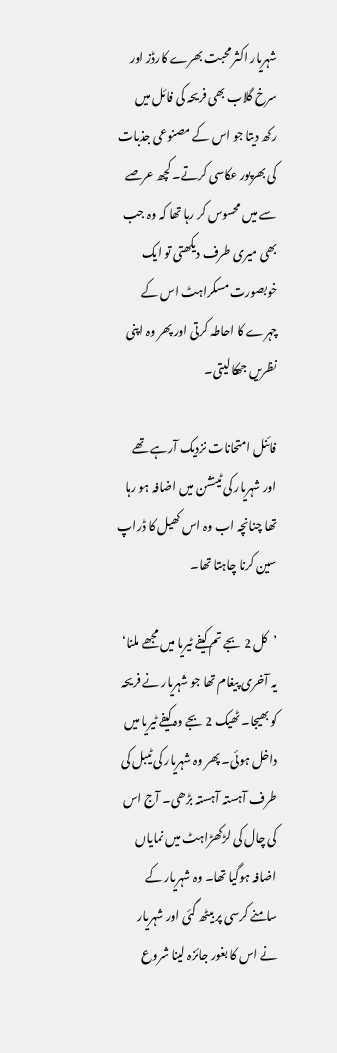شہریار اکثر محبت بھرے کارڈز اور سرخ گلاب بھی فریحہ کی فائل میں رکھ دیتا جو اس کے مصنوعی جذبات کی بھرپور عکاسی کرتے۔ کچھ عرصے سے میں محسوس کر رہا تھا کہ وہ جب بھی میری طرف دیکھتی تو ایک خوبصورت مسکراہٹ اس کے چہرے کا احاطہ کرتی اور پھر وہ اپنی نظریں جھکا لیتی۔

فائنل امتحانات نزدیک آرہے تھے اور شہریار کی ٹینشن میں اضافہ ہو رہا تھا چنانچہ اب وہ اس کھیل کا ڈراپ سین کرنا چاہتا تھا۔

’کل 2 بجے تم کیفے ٹیریا میں مجھے ملنا‘ یہ آخری پیغام تھا جو شہریار نے فریحہ کو بھیجا۔ ٹھیک 2 بجے وہ کیفے ٹیریا میں داخل ہوئی۔ پھر وہ شہریار کی ٹیبل کی طرف آہستہ آہستہ بڑھی۔ آج اس کی چال کی لڑکھڑاہٹ میں نمایاں اضافہ ہوگیا تھا۔ وہ شہریار کے سامنے کرسی پر بیٹھ گئی اور شہریار نے اس کا بغور جائزہ لینا شروع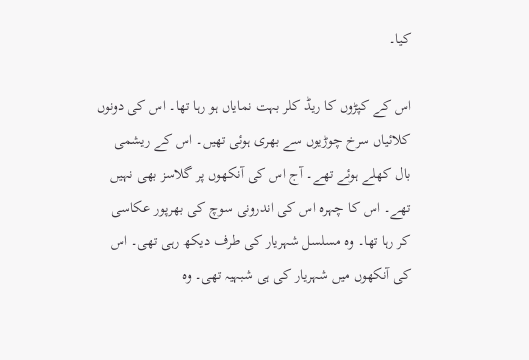کیا۔

اس کے کپڑوں کا ریڈ کلر بہت نمایاں ہو رہا تھا۔ اس کی دونوں کلائیاں سرخ چوڑیوں سے بھری ہوئی تھیں۔ اس کے ریشمی بال کھلے ہوئے تھے۔ آج اس کی آنکھوں پر گلاسز بھی نہیں تھے۔ اس کا چہرہ اس کی اندرونی سوچ کی بھرپور عکاسی کر رہا تھا۔ وہ مسلسل شہریار کی طرف دیکھ رہی تھی۔ اس کی آنکھوں میں شہریار کی ہی شبہیہ تھی۔ وہ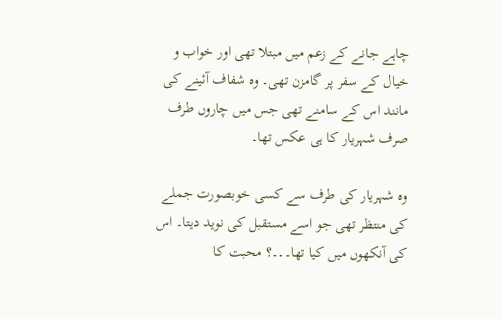چاہے جانے کے زعم میں مبتلا تھی اور خواب و خیال کے سفر پر گامزن تھی۔ وہ شفاف آئینے کی مانند اس کے سامنے تھی جس میں چاروں طرف صرف شہریار کا ہی عکس تھا۔

وہ شہریار کی طرف سے کسی خوبصورت جملے کی منتظر تھی جو اسے مستقبل کی نوید دیتا۔ اس کی آنکھوں میں کیا تھا۔۔۔؟ محبت کا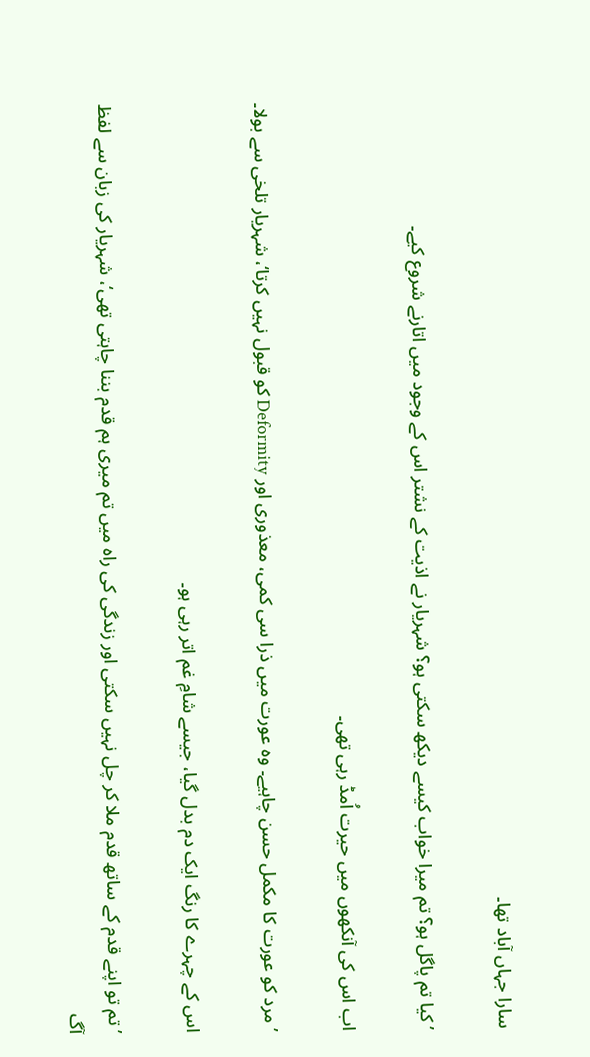سارا جہاں آباد تھا۔

’کیا تم پاگل ہو؟ تم میرا خواب کیسے دیکھ سکتی ہو؟ شہریار نے اذیت کے نشتر اس کے وجود میں اتارنے شروع کیے۔

اب اس کی آنکھوں میں حیرت اُمڈ رہی تھی۔

’مرد کو عورت کا مکمل حسن چاہیے۔ وہ عورت میں ذرا سی کمی، معذوری اور Deformity کو قبول نہیں کرتا‘، شہریار تلخی سے بولا۔

اس کے چہرے کا رنگ ایک دم بدل گیا، جیسے شامِ غم اتر رہی ہو۔

’تم تو اپنے قدم کے ساتھ قدم ملا کر چل نہیں سکتی اور زندگی کی راہ میں تم میری ہم قدم بننا چاہتی تھی‘، شہریار کی زبان سے لفظ آگ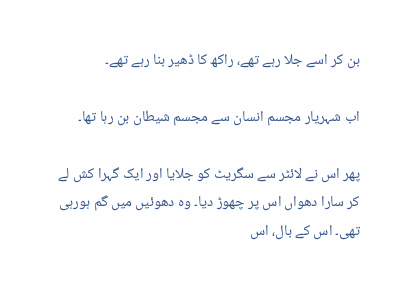بن کر اسے جلا رہے تھے، راکھ کا ڈھیر بنا رہے تھے۔

اب شہریار مجسم انسان سے مجسم شیطان بن رہا تھا۔

پھر اس نے لائٹر سے سگریٹ کو جلایا اور ایک گہرا کش لے کر سارا دھواں اس پر چھوڑ دیا۔ وہ دھوئیں میں گم ہورہی تھی۔ اس کے بال، اس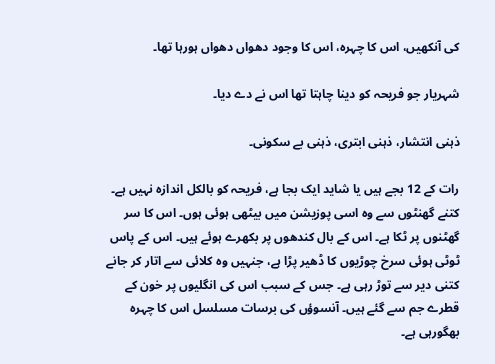کی آنکھیں، اس کا چہرہ، اس کا وجود دھواں دھواں ہورہا تھا۔

شہریار جو فریحہ کو دینا چاہتا تھا اس نے دے دیا۔

ذہنی انتشار، ذہنی ابتری، ذہنی بے سکونی۔

رات کے 12 بجے ہیں یا شاید ایک بجا ہے، فریحہ کو بالکل اندازہ نہیں ہے۔ کتنے گھنٹوں سے وہ اسی پوزیشن میں بیٹھی ہوئی ہوں۔ اس کا سر گھٹنوں پر ٹکا ہے۔ اس کے بال کندھوں پر بکھرے ہوئے ہیں۔ اس کے پاس ٹوٹی ہوئی سرخ چوڑیوں کا ڈھیر پڑا ہے، جنہیں وہ کلائی سے اتار کر جانے کتنی دیر سے توڑ رہی ہے۔ جس کے سبب اس کی انگلیوں پر خون کے قطرے جم سے گئے ہیں۔ آنسوؤں کی برسات مسلسل اس کا چہرہ بھگورہی ہے۔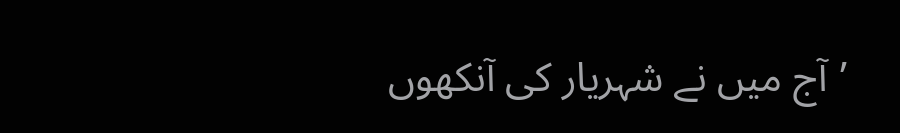’آج میں نے شہریار کی آنکھوں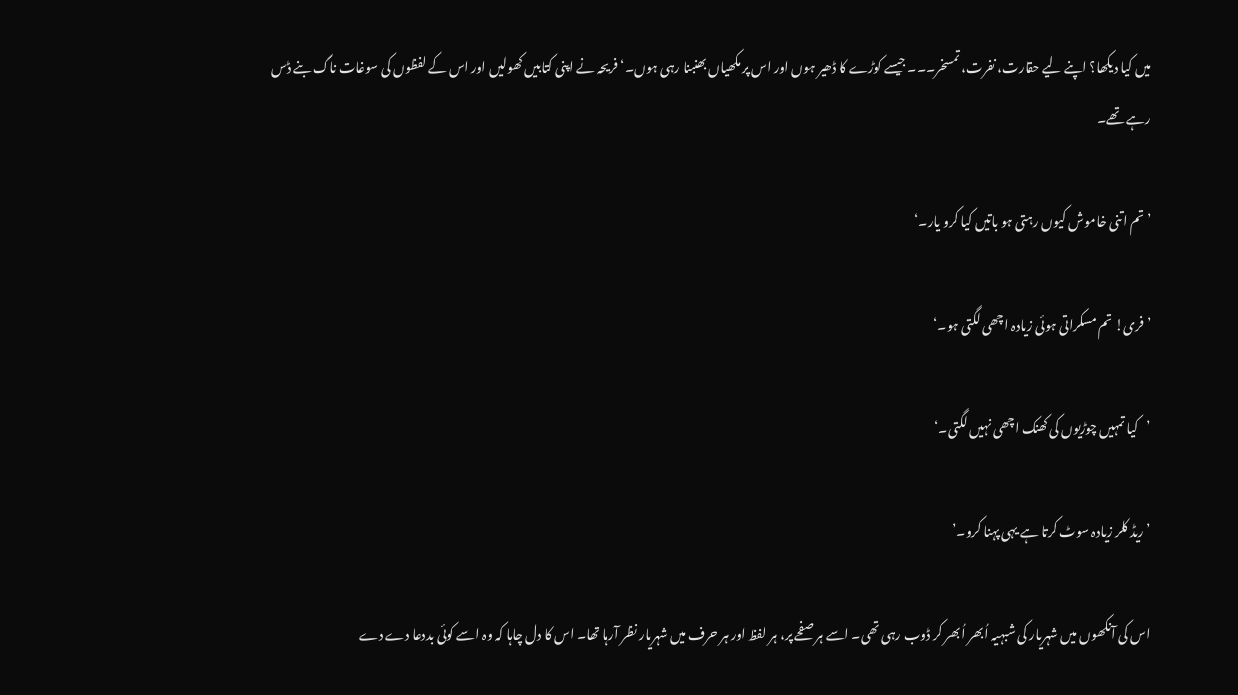میں کیا دیکھا؟ اپنے لیے حقارت، نفرت، تمسخر۔۔۔ جیسے کوڑے کا ڈھیر ہوں اور اس پر مکھیاں بھنبنا رہی ہوں۔‘ فریحہ نے اپنی کتابیں کھولیں اور اس کے لفظوں کی سوغات ناگ بنے ڈس رہے تھے۔

’تم اتنی خاموش کیوں رہتی ہو باتیں کیا کرو یار۔‘

’فری! تم مسکراتی ہوئی زیادہ اچھی لگتی ہو۔‘

’کیا تمہیں چوڑیوں کی کھنک اچھی نہیں لگتی۔‘

’ریڈ کلر زیادہ سوٹ کرتا ہے یہی پہنا کرو۔’

اس کی آنکھوں میں شہریار کی شبہیہ اُبھر اُبھر کر ڈوب رہی تھی۔ اسے ہر صفحے پر، ہر لفظ اور ہر حرف میں شہریار نظر آرہا تھا۔ اس کا دل چاہا کہ وہ اسے کوئی بددعا دے دے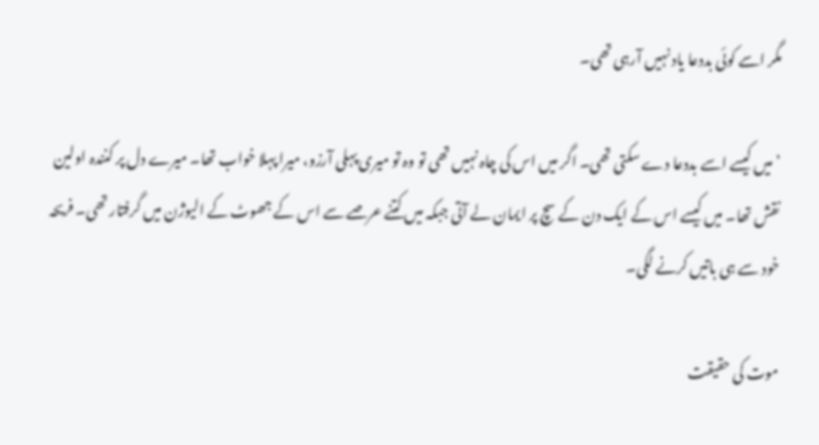مگر اسے کوئی بددعا یاد نہیں آرہی تھی۔

’میں کیسے اسے بددعا دے سکتی تھی۔ اگر میں اس کی چاہ نہیں تھی تو وہ تو میری پہلی آرزو، میرا پہلا خواب تھا۔ میرے دل پر کنندہ اولین نقش تھا۔ میں کیسے اس کے ایک دن کے سچ پر ایمان لے آتی جبکہ میں کتنے عرصے سے اس کے جھوٹ کے الیوژن میں گرفتار تھی۔ فریحہ خود سے ہی باتیں کرنے لگی۔

موت کی حقیقت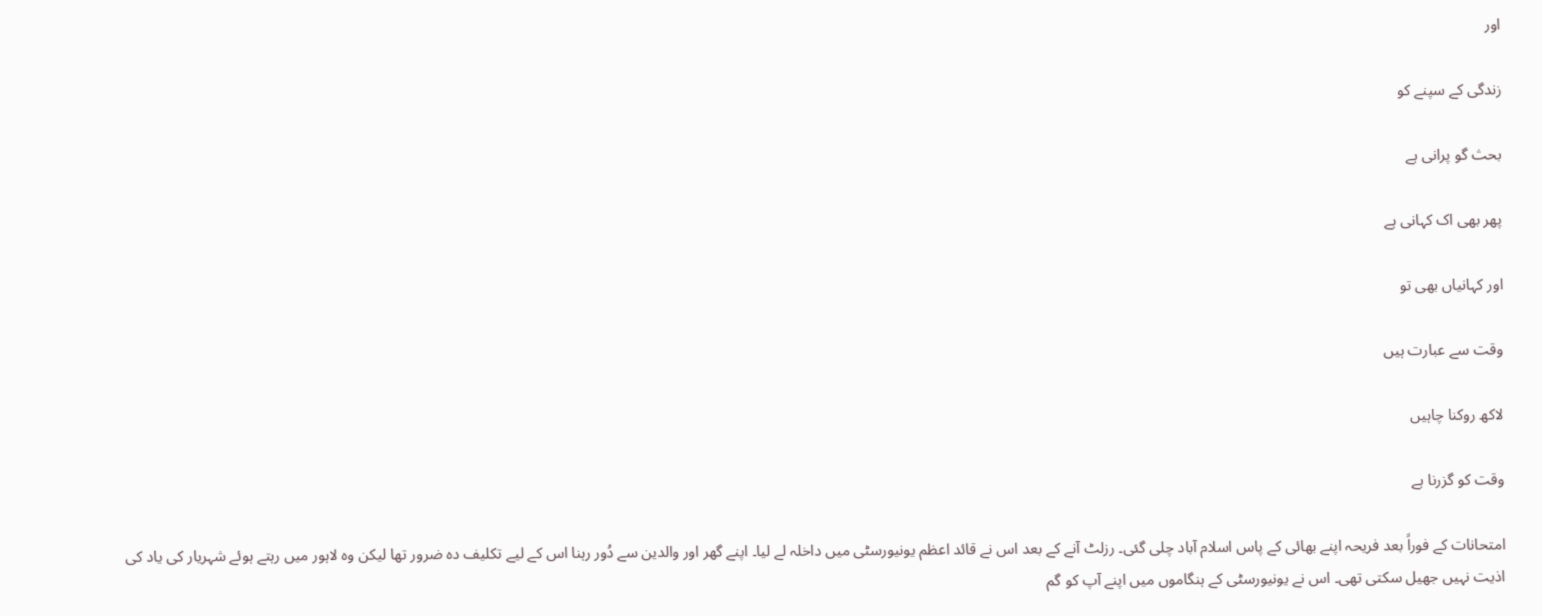اور

زندگی کے سپنے کو

بحث گو پرانی ہے

پھر بھی اک کہانی ہے

اور کہانیاں بھی تو

وقت سے عبارت ہیں

لاکھ روکنا چاہیں

وقت کو گزرنا ہے

امتحانات کے فوراً بعد فریحہ اپنے بھائی کے پاس اسلام آباد چلی گئی۔ رزلٹ آنے کے بعد اس نے قائد اعظم یونیورسٹی میں داخلہ لے لیا۔ اپنے گھر اور والدین سے دُور رہنا اس کے لیے تکلیف دہ ضرور تھا لیکن وہ لاہور میں رہتے ہوئے شہریار کی یاد کی اذیت نہیں جھیل سکتی تھی۔ اس نے یونیورسٹی کے ہنگاموں میں اپنے آپ کو گم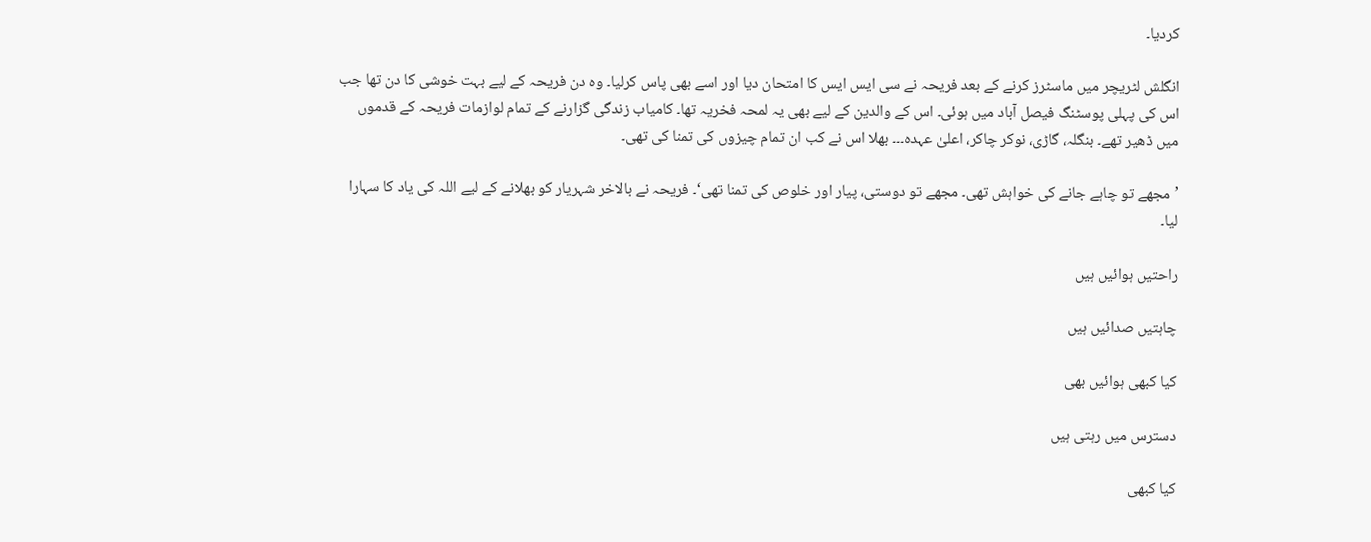کردیا۔

انگلش لٹریچر میں ماسٹرز کرنے کے بعد فریحہ نے سی ایس ایس کا امتحان دیا اور اسے بھی پاس کرلیا۔ وہ دن فریحہ کے لیے بہت خوشی کا دن تھا جب اس کی پہلی پوسٹنگ فیصل آباد میں ہوئی۔ اس کے والدین کے لیے بھی یہ لمحہ فخریہ تھا۔ کامیاب زندگی گزارنے کے تمام لوازمات فریحہ کے قدموں میں ڈھیر تھے۔ بنگلہ، گاڑی، نوکر چاکر، اعلیٰ عہدہ۔۔۔ بھلا اس نے کب ان تمام چیزوں کی تمنا کی تھی۔

’مجھے تو چاہے جانے کی خواہش تھی۔ مجھے تو دوستی، پیار اور خلوص کی تمنا تھی‘۔ فریحہ نے بالاخر شہریار کو بھلانے کے لیے اللہ کی یاد کا سہارا لیا۔

راحتیں ہوائیں ہیں

چاہتیں صدائیں ہیں

کیا کبھی ہوائیں بھی

دسترس میں رہتی ہیں

کیا کبھی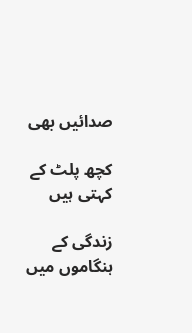صدائیں بھی

کچھ پلٹ کے کہتی ہیں

زندگی کے ہنگاموں میں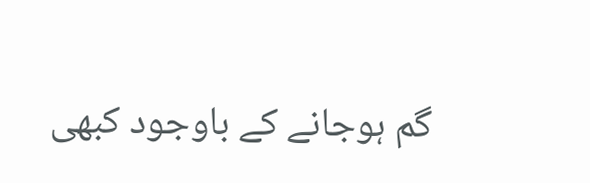گم ہوجانے کے باوجود کبھی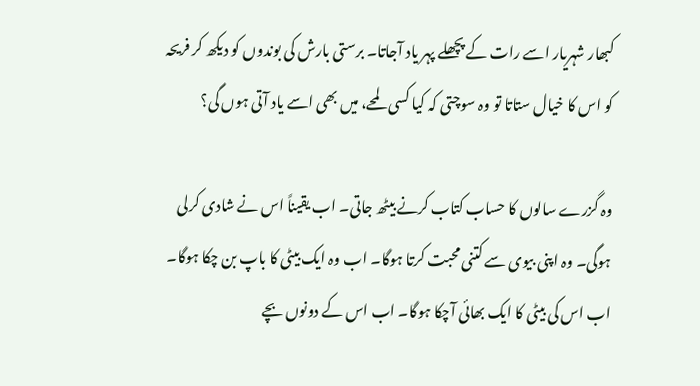کبھار شہریار اسے رات کے پچھلے پہر یاد آجاتا۔ برستی بارش کی بوندوں کو دیکھ کر فریحہ کو اس کا خیال ستاتا تو وہ سوچتی کہ کیا کسی لمحے، میں بھی اسے یاد آتی ہوں گی؟

وہ گزرے سالوں کا حساب کتاب کرنے بیٹھ جاتی۔ اب یقیناً اس نے شادی کرلی ہوگی۔ وہ اپنی بیوی سے کتنی محبت کرتا ہوگا۔ اب وہ ایک بیٹی کا باپ بن چکا ہوگا۔ اب اس کی بیٹی کا ایک بھائی آچکا ہوگا۔ اب اس کے دونوں بچے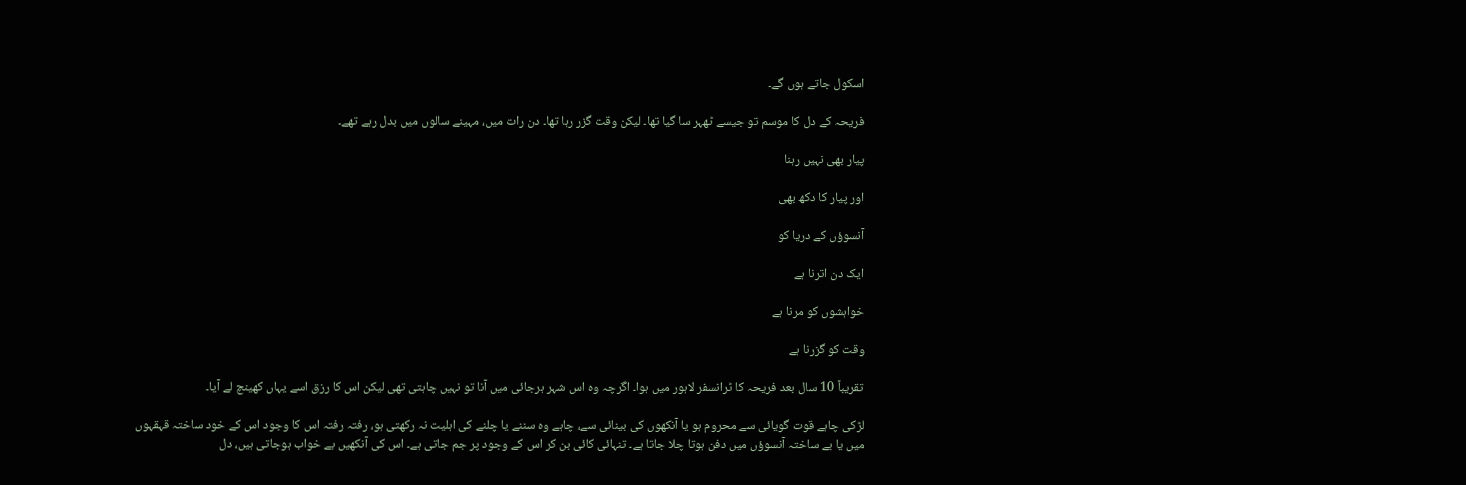اسکول جاتے ہوں گے۔

فریحہ کے دل کا موسم تو جیسے ٹھہر سا گیا تھا۔ لیکن وقت گزر رہا تھا۔ دن رات میں، مہینے سالوں میں بدل رہے تھے۔

پیار بھی نہیں رہنا

اور پیار کا دکھ بھی

آنسوؤں کے دریا کو

ایک دن اترنا ہے

خواہشوں کو مرنا ہے

وقت کو گزرنا ہے

تقریباً 10 سال بعد فریحہ کا ٹرانسفر لاہور میں ہوا۔ اگرچہ وہ اس شہر ہرجائی میں آنا تو نہیں چاہتی تھی لیکن اس کا رزق اسے یہاں کھینچ لے آیا۔

لڑکی چاہے قوت گویائی سے محروم ہو یا آنکھوں کی بینائی سے، چاہے وہ سننے یا چلنے کی اہلیت نہ رکھتی ہو، رفتہ رفتہ اس کا وجود اس کے خود ساختہ قہقہوں میں یا بے ساختہ آنسوؤں میں دفن ہوتا چلا جاتا ہے۔ تنہائی کائی بن کر اس کے وجود پر جم جاتی ہے۔ اس کی آنکھیں بے خواب ہوجاتی ہیں، دل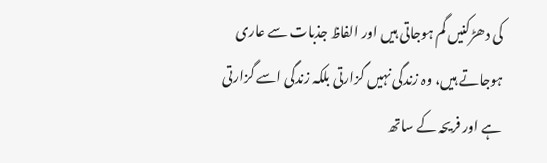کی دھڑکنیں گم ہوجاتی ہیں اور الفاظ جذبات سے عاری ہوجاتے ہیں، وہ زندگی نہیں گزارتی بلکہ زندگی اسے گزارتی ہے اور فریحہ کے ساتھ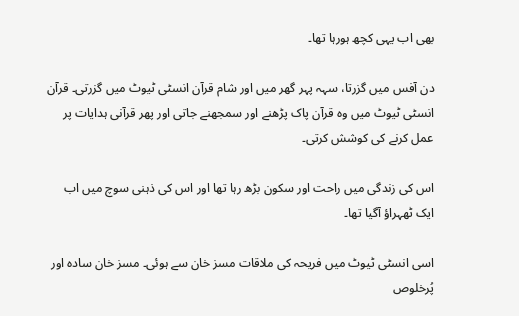بھی اب یہی کچھ ہورہا تھا۔

دن آفس میں گزرتا، سہہ پہر گھر میں اور شام قرآن انسٹی ٹیوٹ میں گزرتی۔ قرآن انسٹی ٹیوٹ میں وہ قرآن پاک پڑھنے اور سمجھنے جاتی اور پھر قرآنی ہدایات پر عمل کرنے کی کوشش کرتی۔

اس کی زندگی میں راحت اور سکون بڑھ رہا تھا اور اس کی ذہنی سوچ میں اب ایک ٹھہراؤ آگیا تھا۔

اسی انسٹی ٹیوٹ میں فریحہ کی ملاقات مسز خان سے ہوئی۔ مسز خان سادہ اور پُرخلوص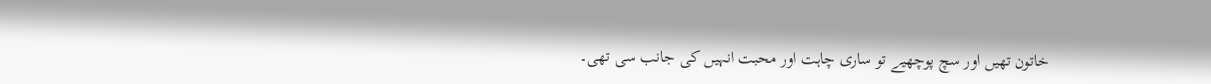خاتون تھیں اور سچ پوچھیے تو ساری چاہت اور محبت انہیں کی جانب سی تھی۔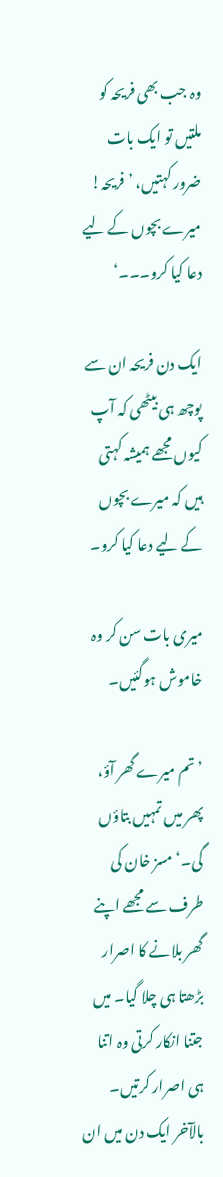وہ جب بھی فریحہ کو ملتیں تو ایک بات ضرور کہتیں، ’فریحہ! میرے بچوں کے لیے دعا کیا کرو۔۔۔‘

ایک دن فریحہ ان سے پوچھ ہی بیٹھی کہ آپ کیوں مجھے ہمیشہ کہتی ہیں کہ میرے بچوں کے لیے دعا کیا کرو۔

میری بات سن کر وہ خاموش ہوگئیں۔

’تم میرے گھر آؤ، پھر میں تمہیں بتاؤں گی۔‘ مسز خان کی طرف سے مجھے اپنے گھر بلانے کا اصرار بڑھتا ہی چلا گیا۔ میں جتنا انکار کرتی وہ اتنا ہی اصرار کرتیں۔ بالآخر ایک دن میں ان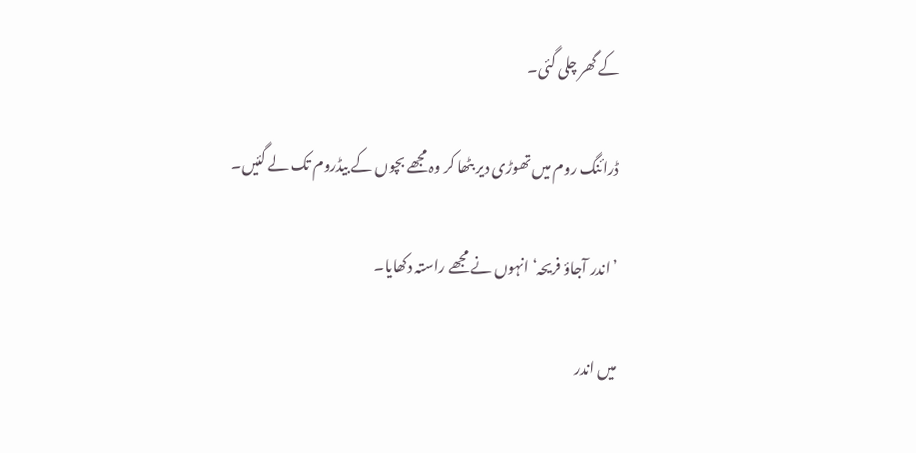کے گھر چلی گئی۔

ڈرائنگ روم میں تھوڑی دیر بٹھا کر وہ مجھے بچوں کے بیڈروم تک لے گئیں۔

’اندر آجاؤ فریحہ‘ انہوں نے مجھے راستہ دکھایا۔

میں اندر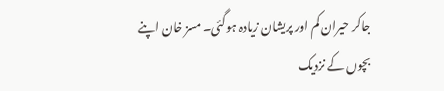جاکر حیران کم اور پریشان زیادہ ہوگئی۔ مسز خان اپنے بچوں کے نزدیک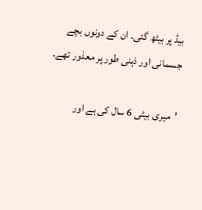بیڈ پر بیٹھ گئی۔ ان کے دونوں بچے جسمانی اور ذہنی طور پر معذور تھے۔

’میری بیٹی 6 سال کی ہے اور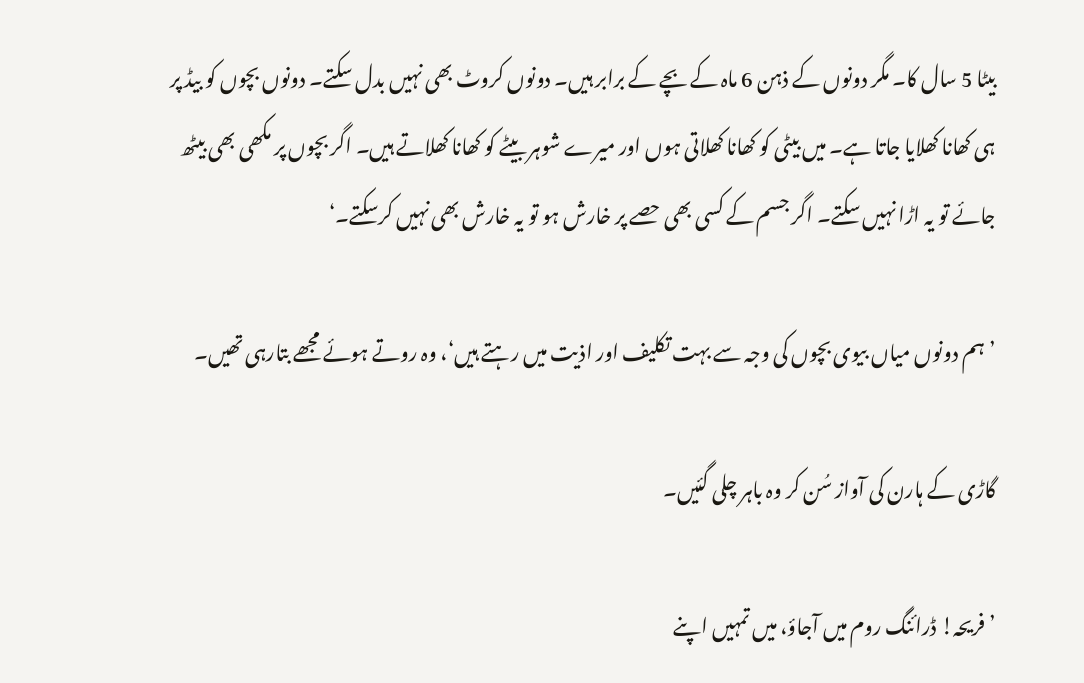بیٹا 5 سال کا۔ مگر دونوں کے ذہن 6 ماہ کے بچے کے برابر ہیں۔ دونوں کروٹ بھی نہیں بدل سکتے۔ دونوں بچوں کو بیڈ پر ہی کھانا کھلایا جاتا ہے۔ میں بیٹی کو کھانا کھلاتی ہوں اور میرے شوہر بیٹے کو کھانا کھلاتے ہیں۔ اگر بچوں پر مکھی بھی بیٹھ جائے تو یہ اڑا نہیں سکتے۔ اگر جسم کے کسی بھی حصے پر خارش ہو تو یہ خارش بھی نہیں کرسکتے۔‘

’ہم دونوں میاں بیوی بچوں کی وجہ سے بہت تکلیف اور اذیت میں رہتے ہیں‘، وہ روتے ہوئے مجھے بتارہی تھیں۔

گاڑی کے ہارن کی آواز سُن کر وہ باہر چلی گئیں۔

’فریحہ! ڈرائنگ روم میں آجاؤ، میں تمہیں اپنے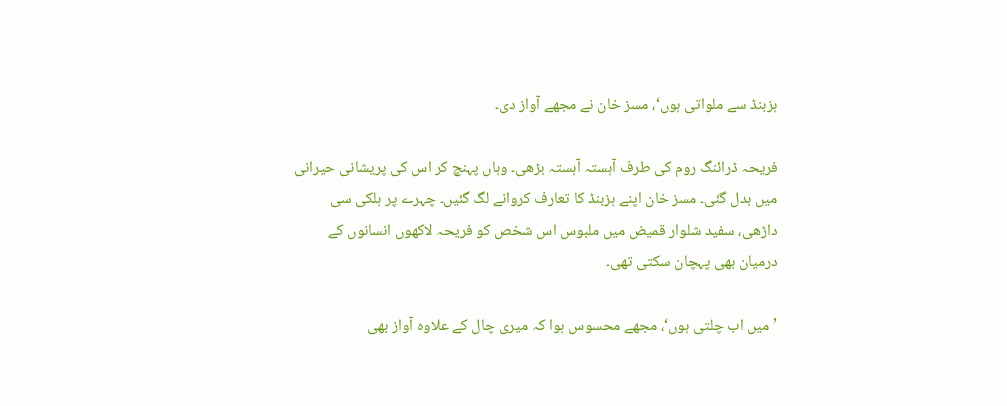ہزبنڈ سے ملواتی ہوں‘، مسز خان نے مجھے آواز دی۔

فریحہ ڈرائنگ روم کی طرف آہستہ آہستہ بڑھی۔ وہاں پہنچ کر اس کی پریشانی حیرانی میں بدل گئی۔ مسز خان اپنے ہزبنڈ کا تعارف کروانے لگ گئیں۔ چہرے پر ہلکی سی داڑھی، سفید شلوار قمیض میں ملبوس اس شخص کو فریحہ لاکھوں انسانوں کے درمیان بھی پہچان سکتی تھی۔

’میں اب چلتی ہوں‘، مجھے محسوس ہوا کہ میری چال کے علاوہ آواز بھی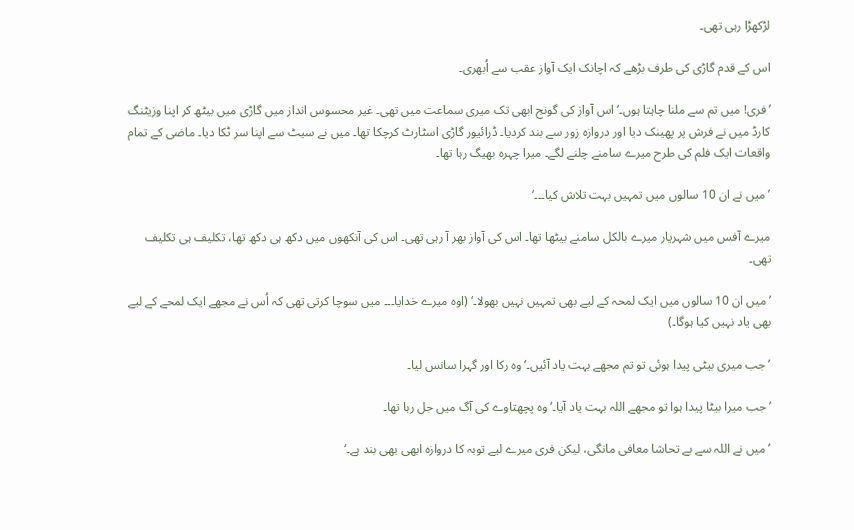لڑکھڑا رہی تھی۔

اس کے قدم گاڑی کی طرف بڑھے کہ اچانک ایک آواز عقب سے اُبھری۔

’فری! میں تم سے ملنا چاہتا ہوں۔‘ اس آواز کی گونج ابھی تک میری سماعت میں تھی۔ غیر محسوس انداز میں گاڑی میں بیٹھ کر اپنا وزیٹنگ کارڈ میں نے فرش پر پھینک دیا اور دروازہ زور سے بند کردیا۔ ڈرائیور گاڑی اسٹارٹ کرچکا تھا۔ میں نے سیٹ سے اپنا سر ٹکا دیا۔ ماضی کے تمام واقعات ایک فلم کی طرح میرے سامنے چلنے لگے۔ میرا چہرہ بھیگ رہا تھا۔

’میں نے ان 10 سالوں میں تمہیں بہت تلاش کیا۔۔۔‘

میرے آفس میں شہریار میرے بالکل سامنے بیٹھا تھا۔ اس کی آواز بھر آ رہی تھی۔ اس کی آنکھوں میں دکھ ہی دکھ تھا، تکلیف ہی تکلیف تھی۔

’میں ان 10 سالوں میں ایک لمحہ کے لیے بھی تمہیں نہیں بھولا۔‘ (اوہ میرے خدایا۔۔۔ میں سوچا کرتی تھی کہ اُس نے مجھے ایک لمحے کے لیے بھی یاد نہیں کیا ہوگا۔)

’جب میری بیٹی پیدا ہوئی تو تم مجھے بہت یاد آئیں۔‘ وہ رکا اور گہرا سانس لیا۔

’جب میرا بیٹا پیدا ہوا تو مجھے اللہ بہت یاد آیا۔‘ وہ پچھتاوے کی آگ میں جل رہا تھا۔

’میں نے اللہ سے بے تحاشا معافی مانگی، لیکن فری میرے لیے توبہ کا دروازہ ابھی بھی بند ہے۔‘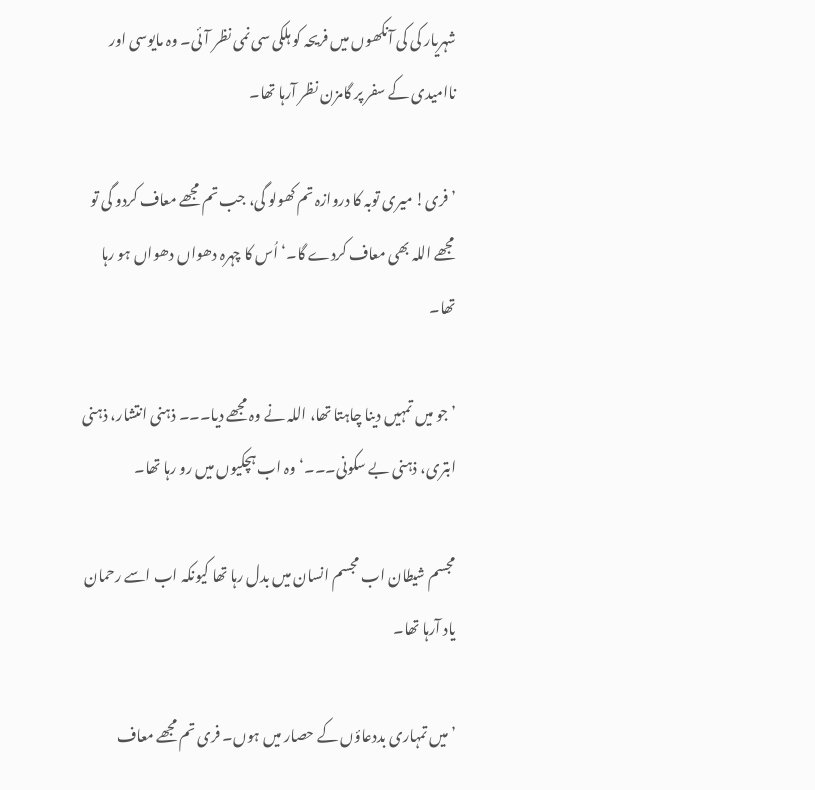شہریار کی کی آنکھوں میں فریحہ کو ہلکی سی نمی نظر آئی۔ وہ مایوسی اور ناامیدی کے سفر پر گامزن نظر آرہا تھا۔

’فری! میری توبہ کا دروازہ تم کھولو گی، جب تم مجھے معاف کردو گی تو مجھے اللہ بھی معاف کردے گا۔‘ اُس کا چہرہ دھواں دھواں ہو رہا تھا۔

’جو میں تمہیں دینا چاہتا تھا، اللہ نے وہ مجھے دیا۔۔۔ ذہنی انتشار، ذہنی ابتری، ذہنی بے سکونی۔۔۔‘ وہ اب ہچکیوں میں رو رہا تھا۔

مجسم شیطان اب مجسم انسان میں بدل رہا تھا کیونکہ اب اسے رحمان یاد آرہا تھا۔

’میں تمہاری بددعاؤں کے حصار میں ہوں۔ فری تم مجھے معاف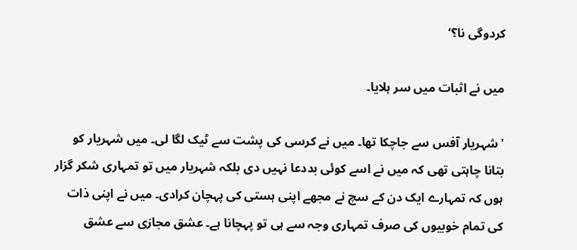کردوگی نا؟‘

میں نے اثبات میں سر ہلایا۔

'شہریار آفس سے جاچکا تھا۔ میں نے کرسی کی پشت سے ٹیک لگا لی۔ میں شہریار کو بتانا چاہتی تھی کہ میں نے اسے کوئی بددعا نہیں دی بلکہ شہریار میں تو تمہاری شکر گزار ہوں کہ تمہارے ایک دن کے سچ نے مجھے اپنی ہستی کی پہچان کرادی۔ میں نے اپنی ذات کی تمام خوبیوں کی صرف تمہاری وجہ سے ہی تو پہچانا ہے۔ عشق مجازی سے عشق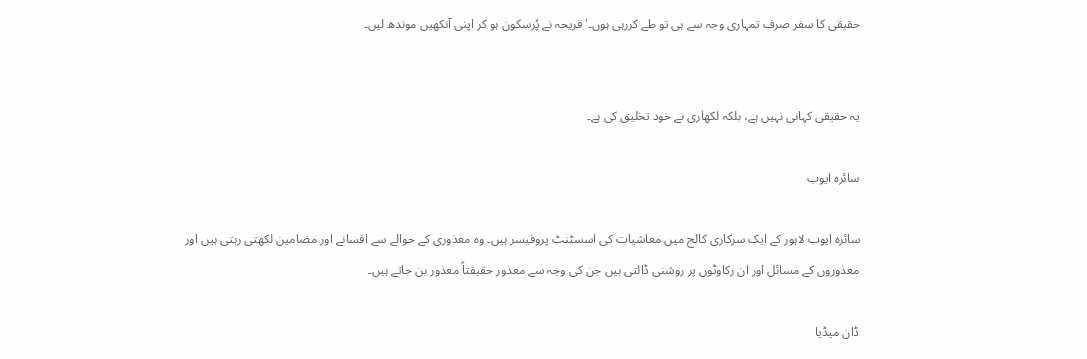حقیقی کا سفر صرف تمہاری وجہ سے ہی تو طے کررہی ہوں۔' فریحہ نے پُرسکون ہو کر اپنی آنکھیں موندھ لیں۔


یہ حقیقی کہانی نہیں ہے، بلکہ لکھاری نے خود تخلیق کی ہے۔

سائرہ ایوب

سائرہ ایوب لاہور کے ایک سرکاری کالج میں معاشیات کی اسسٹنٹ پروفیسر ہیں۔ وہ معذوری کے حوالے سے افسانے اور مضامین لکھتی رہتی ہیں اور معذوروں کے مسائل اور ان رکاوٹوں پر روشنی ڈالتی ہیں جن کی وجہ سے معذور حقیقتاً معذور بن جاتے ہیں۔

ڈان میڈیا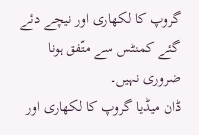گروپ کا لکھاری اور نیچے دئے گئے کمنٹس سے متّفق ہونا ضروری نہیں۔
ڈان میڈیا گروپ کا لکھاری اور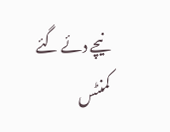نیچے دئے گئے کمنٹس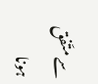سے متّفق ہونا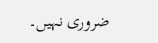ضروری نہیں۔